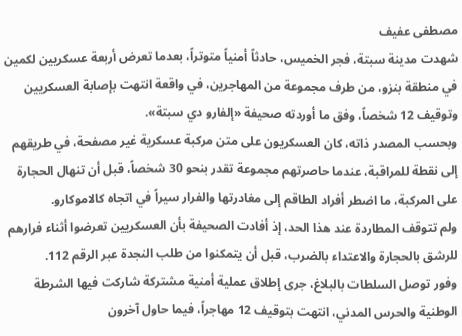مصطفى عفيف
شهدت مدينة سبتة، فجر الخميس، حادثاً أمنياً متوتراً، بعدما تعرض أربعة عسكريين لكمين في منطقة بنزو، من طرف مجموعة من المهاجرين، في واقعة انتهت بإصابة العسكريين وتوقيف 12 شخصاً، وفق ما أوردته صحيفة «إلفارو دي سبتة».
وبحسب المصدر ذاته، كان العسكريون على متن مركبة عسكرية غير مصفحة، في طريقهم إلى نقطة للمراقبة، عندما حاصرتهم مجموعة تقدر بنحو 30 شخصاً، قبل أن تنهال الحجارة على المركبة، ما اضطر أفراد الطاقم إلى مغادرتها والفرار سيراً في اتجاه كالاموكارو.
ولم تتوقف المطاردة عند هذا الحد، إذ أفادت الصحيفة بأن العسكريين تعرضوا أثناء فرارهم للرشق بالحجارة والاعتداء بالضرب، قبل أن يتمكنوا من طلب النجدة عبر الرقم 112.
وفور توصل السلطات بالبلاغ، جرى إطلاق عملية أمنية مشتركة شاركت فيها الشرطة الوطنية والحرس المدني، انتهت بتوقيف 12 مهاجراً، فيما حاول آخرون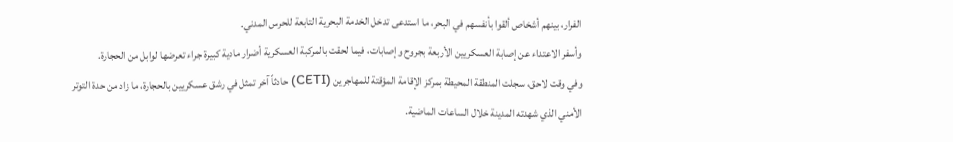الفرار، بينهم أشخاص ألقوا بأنفسهم في البحر، ما استدعى تدخل الخدمة البحرية التابعة للحرس المدني.
وأسفر الاعتداء عن إصابة العسكريين الأربعة بجروح وإصابات، فيما لحقت بالمركبة العسكرية أضرار مادية كبيرة جراء تعرضها لوابل من الحجارة.
وفي وقت لاحق، سجلت المنطقة المحيطة بمركز الإقامة المؤقتة للمهاجرين (CETI) حادثاً آخر تمثل في رشق عسكريين بالحجارة، ما زاد من حدة التوتر الأمني الذي شهدته المدينة خلال الساعات الماضية.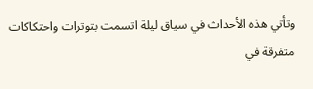وتأتي هذه الأحداث في سياق ليلة اتسمت بتوترات واحتكاكات متفرقة في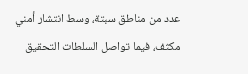عدد من مناطق سبتة، وسط انتشار أمني مكثف، فيما تواصل السلطات التحقيق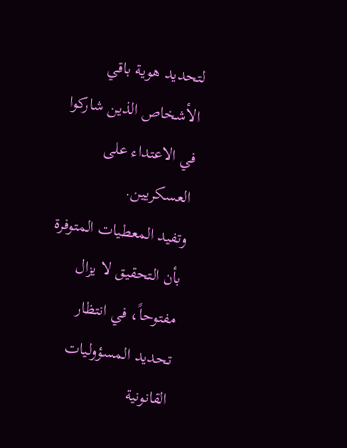لتحديد هوية باقي الأشخاص الذين شاركوا في الاعتداء على العسكريين.
وتفيد المعطيات المتوفرة بأن التحقيق لا يزال مفتوحاً، في انتظار تحديد المسؤوليات القانونية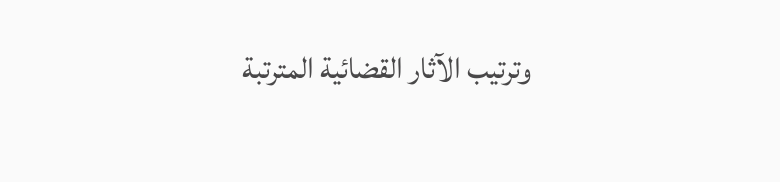وترتيب الآثار القضائية المترتبة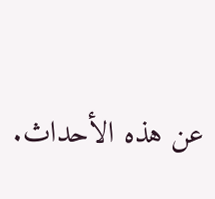عن هذه الأحداث.